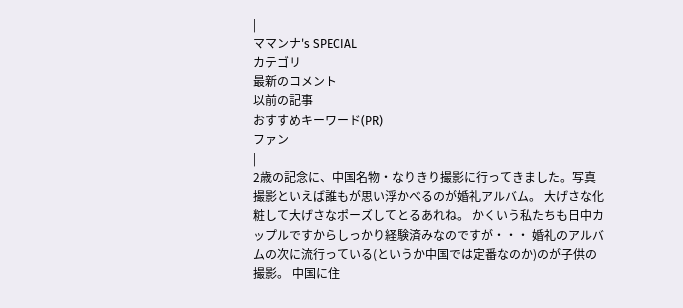|
ママンナ's SPECIAL
カテゴリ
最新のコメント
以前の記事
おすすめキーワード(PR)
ファン
|
2歳の記念に、中国名物・なりきり撮影に行ってきました。写真撮影といえば誰もが思い浮かべるのが婚礼アルバム。 大げさな化粧して大げさなポーズしてとるあれね。 かくいう私たちも日中カップルですからしっかり経験済みなのですが・・・ 婚礼のアルバムの次に流行っている(というか中国では定番なのか)のが子供の撮影。 中国に住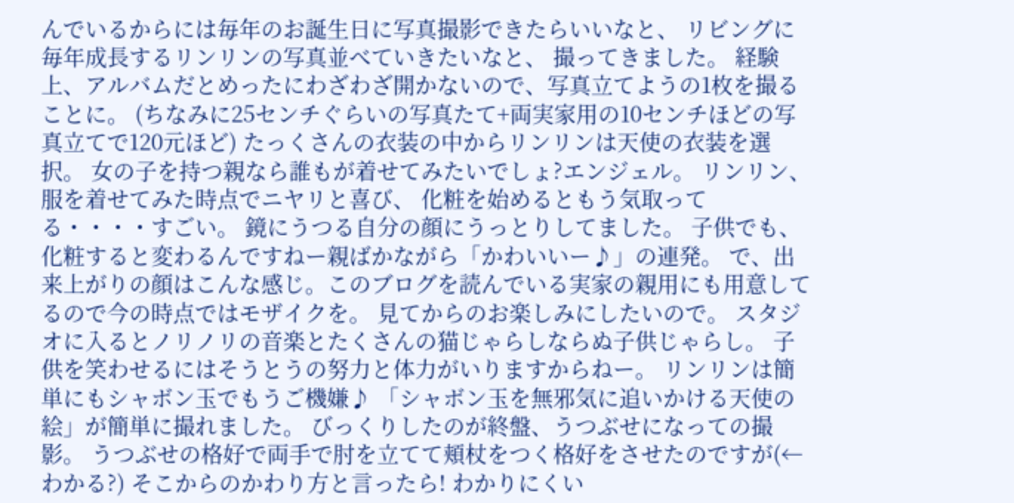んでいるからには毎年のお誕生日に写真撮影できたらいいなと、 リビングに毎年成長するリンリンの写真並べていきたいなと、 撮ってきました。 経験上、アルバムだとめったにわざわざ開かないので、写真立てようの1枚を撮ることに。 (ちなみに25センチぐらいの写真たて+両実家用の10センチほどの写真立てで120元ほど) たっくさんの衣装の中からリンリンは天使の衣装を選択。 女の子を持つ親なら誰もが着せてみたいでしょ?エンジェル。 リンリン、服を着せてみた時点でニヤリと喜び、 化粧を始めるともう気取ってる・・・・すごい。 鏡にうつる自分の顔にうっとりしてました。 子供でも、化粧すると変わるんですねー親ばかながら「かわいいー♪」の連発。 で、出来上がりの顔はこんな感じ。このブログを読んでいる実家の親用にも用意してるので今の時点ではモザイクを。 見てからのお楽しみにしたいので。 スタジオに入るとノリノリの音楽とたくさんの猫じゃらしならぬ子供じゃらし。 子供を笑わせるにはそうとうの努力と体力がいりますからねー。 リンリンは簡単にもシャボン玉でもうご機嫌♪ 「シャボン玉を無邪気に追いかける天使の絵」が簡単に撮れました。 びっくりしたのが終盤、うつぶせになっての撮影。 うつぶせの格好で両手で肘を立てて頬杖をつく格好をさせたのですが(←わかる?) そこからのかわり方と言ったら! わかりにくい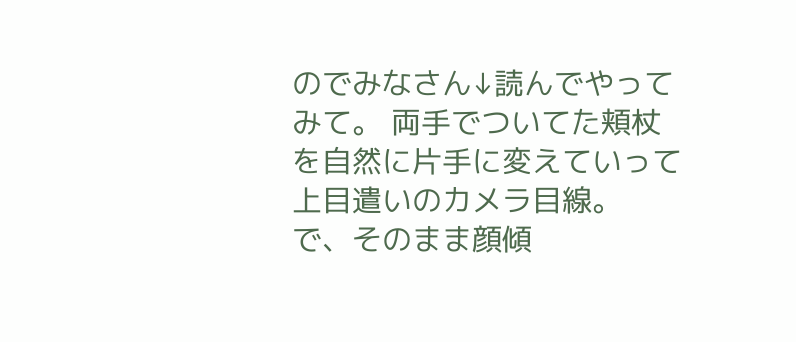のでみなさん↓読んでやってみて。 両手でついてた頬杖を自然に片手に変えていって上目遣いのカメラ目線。 で、そのまま顔傾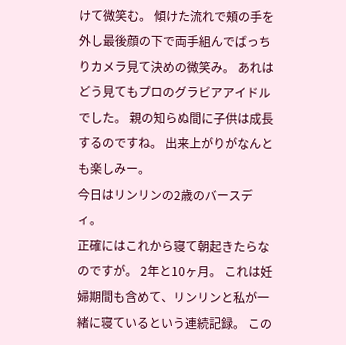けて微笑む。 傾けた流れで頬の手を外し最後顔の下で両手組んでばっちりカメラ見て決めの微笑み。 あれはどう見てもプロのグラビアアイドルでした。 親の知らぬ間に子供は成長するのですね。 出来上がりがなんとも楽しみー。
今日はリンリンの2歳のバースディ。
正確にはこれから寝て朝起きたらなのですが。 2年と10ヶ月。 これは妊婦期間も含めて、リンリンと私が一緒に寝ているという連続記録。 この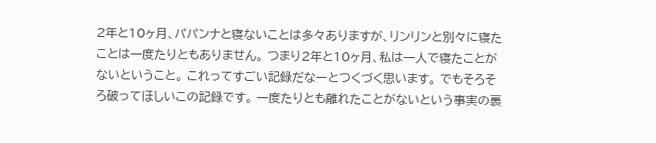2年と10ヶ月、パパンナと寝ないことは多々ありますが、リンリンと別々に寝たことは一度たりともありません。 つまり2年と10ヶ月、私は一人で寝たことがないということ。 これってすごい記録だなーとつくづく思います。 でもそろそろ破ってほしいこの記録です。 一度たりとも離れたことがないという事実の裏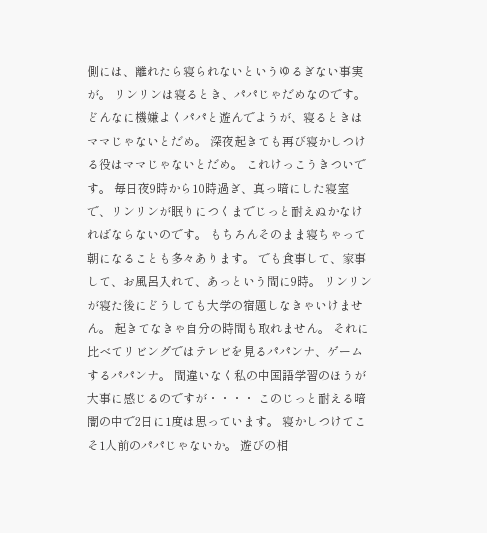側には、離れたら寝られないというゆるぎない事実が。 リンリンは寝るとき、パパじゃだめなのです。 どんなに機嫌よくパパと遊んでようが、寝るときはママじゃないとだめ。 深夜起きても再び寝かしつける役はママじゃないとだめ。 これけっこうきついです。 毎日夜9時から10時過ぎ、真っ暗にした寝室で、リンリンが眠りにつくまでじっと耐えぬかなければならないのです。 もちろんそのまま寝ちゃって朝になることも多々あります。 でも食事して、家事して、お風呂入れて、あっという間に9時。 リンリンが寝た後にどうしても大学の宿題しなきゃいけません。 起きてなきゃ自分の時間も取れません。 それに比べてリビングではテレビを見るパパンナ、ゲームするパパンナ。 間違いなく私の中国語学習のほうが大事に感じるのですが・・・・ このじっと耐える暗闇の中で2日に1度は思っています。 寝かしつけてこそ1人前のパパじゃないか。 遊びの相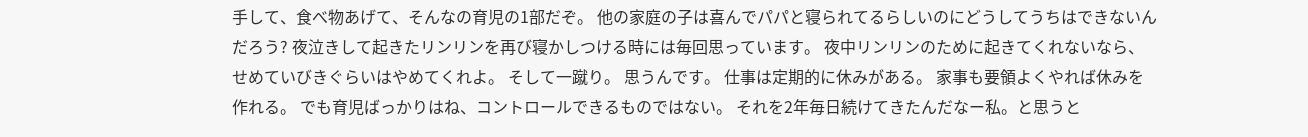手して、食べ物あげて、そんなの育児の1部だぞ。 他の家庭の子は喜んでパパと寝られてるらしいのにどうしてうちはできないんだろう? 夜泣きして起きたリンリンを再び寝かしつける時には毎回思っています。 夜中リンリンのために起きてくれないなら、せめていびきぐらいはやめてくれよ。 そして一蹴り。 思うんです。 仕事は定期的に休みがある。 家事も要領よくやれば休みを作れる。 でも育児ばっかりはね、コントロールできるものではない。 それを2年毎日続けてきたんだなー私。と思うと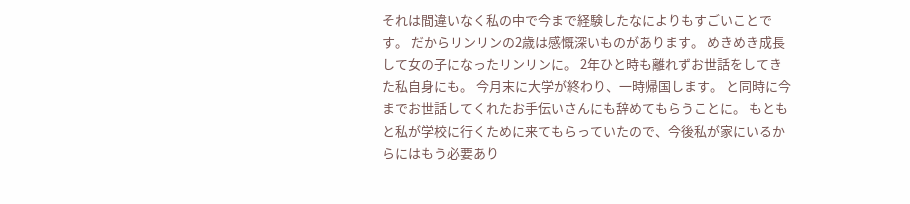それは間違いなく私の中で今まで経験したなによりもすごいことです。 だからリンリンの2歳は感慨深いものがあります。 めきめき成長して女の子になったリンリンに。 2年ひと時も離れずお世話をしてきた私自身にも。 今月末に大学が終わり、一時帰国します。 と同時に今までお世話してくれたお手伝いさんにも辞めてもらうことに。 もともと私が学校に行くために来てもらっていたので、今後私が家にいるからにはもう必要あり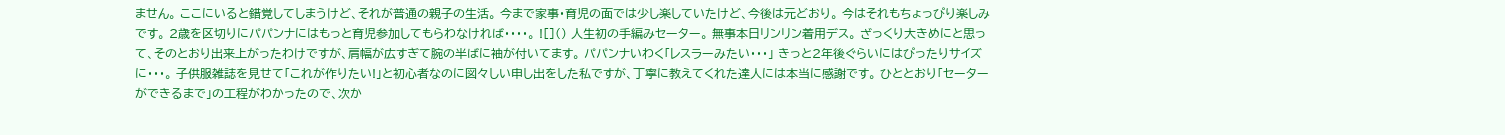ません。 ここにいると錯覚してしまうけど、それが普通の親子の生活。 今まで家事・育児の面では少し楽していたけど、今後は元どおり。 今はそれもちょっぴり楽しみです。 2歳を区切りにパパンナにはもっと育児参加してもらわなければ・・・・。 ![]() 人生初の手編みセーター。 無事本日リンリン着用デス。 ざっくり大きめにと思って、そのとおり出来上がったわけですが、肩幅が広すぎて腕の半ばに袖が付いてます。 パパンナいわく「レスラーみたい・・・」 きっと2年後ぐらいにはぴったりサイズに・・・。 子供服雑誌を見せて「これが作りたい!」と初心者なのに図々しい申し出をした私ですが、丁寧に教えてくれた達人には本当に感謝です。 ひととおり「セーターができるまで」の工程がわかったので、次か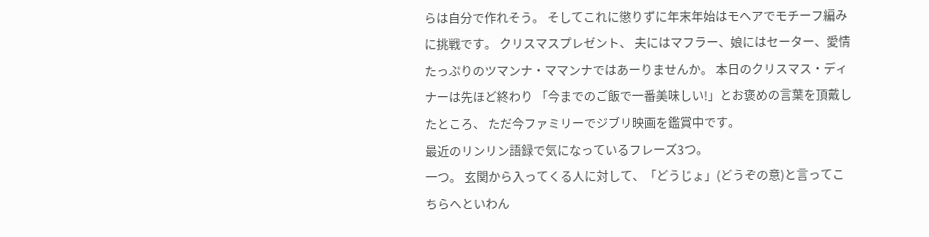らは自分で作れそう。 そしてこれに懲りずに年末年始はモヘアでモチーフ編みに挑戦です。 クリスマスプレゼント、 夫にはマフラー、娘にはセーター、愛情たっぷりのツマンナ・ママンナではあーりませんか。 本日のクリスマス・ディナーは先ほど終わり 「今までのご飯で一番美味しい!」とお褒めの言葉を頂戴したところ、 ただ今ファミリーでジブリ映画を鑑賞中です。
最近のリンリン語録で気になっているフレーズ3つ。
一つ。 玄関から入ってくる人に対して、「どうじょ」(どうぞの意)と言ってこちらへといわん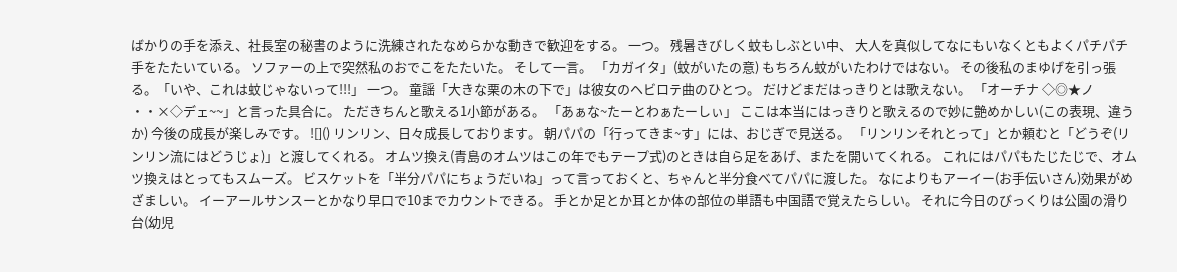ばかりの手を添え、社長室の秘書のように洗練されたなめらかな動きで歓迎をする。 一つ。 残暑きびしく蚊もしぶとい中、 大人を真似してなにもいなくともよくパチパチ手をたたいている。 ソファーの上で突然私のおでこをたたいた。 そして一言。 「カガイタ」(蚊がいたの意) もちろん蚊がいたわけではない。 その後私のまゆげを引っ張る。「いや、これは蚊じゃないって!!!」 一つ。 童謡「大きな栗の木の下で」は彼女のヘビロテ曲のひとつ。 だけどまだはっきりとは歌えない。 「オーチナ ◇◎★ノ ・・×◇デェ~~」と言った具合に。 ただきちんと歌える1小節がある。 「あぁな~たーとわぁたーしぃ」 ここは本当にはっきりと歌えるので妙に艶めかしい(この表現、違うか) 今後の成長が楽しみです。 ![]() リンリン、日々成長しております。 朝パパの「行ってきま~す」には、おじぎで見送る。 「リンリンそれとって」とか頼むと「どうぞ(リンリン流にはどうじょ)」と渡してくれる。 オムツ換え(青島のオムツはこの年でもテープ式)のときは自ら足をあげ、またを開いてくれる。 これにはパパもたじたじで、オムツ換えはとってもスムーズ。 ビスケットを「半分パパにちょうだいね」って言っておくと、ちゃんと半分食べてパパに渡した。 なによりもアーイー(お手伝いさん)効果がめざましい。 イーアールサンスーとかなり早口で10までカウントできる。 手とか足とか耳とか体の部位の単語も中国語で覚えたらしい。 それに今日のびっくりは公園の滑り台(幼児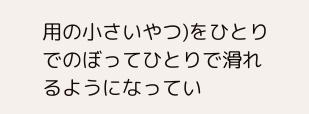用の小さいやつ)をひとりでのぼってひとりで滑れるようになってい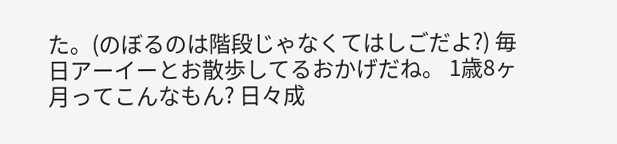た。(のぼるのは階段じゃなくてはしごだよ?) 毎日アーイーとお散歩してるおかげだね。 1歳8ヶ月ってこんなもん? 日々成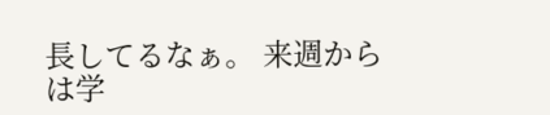長してるなぁ。 来週からは学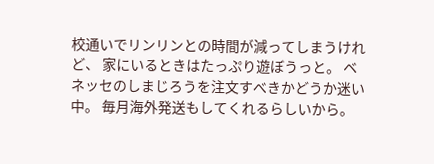校通いでリンリンとの時間が減ってしまうけれど、 家にいるときはたっぷり遊ぼうっと。 ベネッセのしまじろうを注文すべきかどうか迷い中。 毎月海外発送もしてくれるらしいから。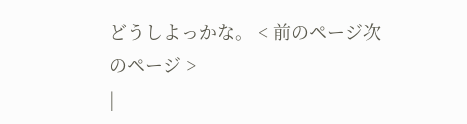どうしよっかな。 < 前のページ次のページ >
|